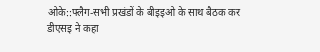ओके::फ्लैग-सभी प्रखंडों के बीइइओ के साथ बैठक कर डीएसइ ने कहा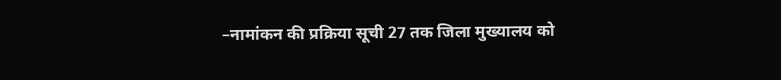–नामांकन की प्रक्रिया सूची 27 तक जिला मुख्यालय को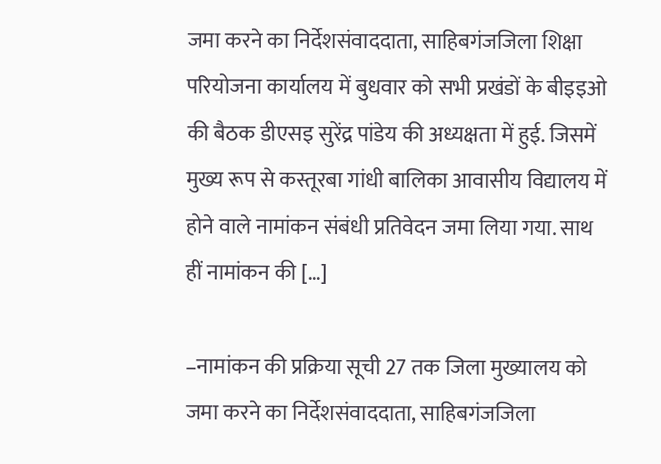जमा करने का निर्देशसंवाददाता, साहिबगंजजिला शिक्षा परियोजना कार्यालय में बुधवार को सभी प्रखंडों के बीइइओ की बैठक डीएसइ सुरेंद्र पांडेय की अध्यक्षता में हुई. जिसमें मुख्य रूप से कस्तूरबा गांधी बालिका आवासीय विद्यालय में होने वाले नामांकन संबंधी प्रतिवेदन जमा लिया गया. साथ हीं नामांकन की […]

–नामांकन की प्रक्रिया सूची 27 तक जिला मुख्यालय को जमा करने का निर्देशसंवाददाता, साहिबगंजजिला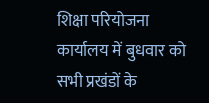शिक्षा परियोजना कार्यालय में बुधवार को सभी प्रखंडों के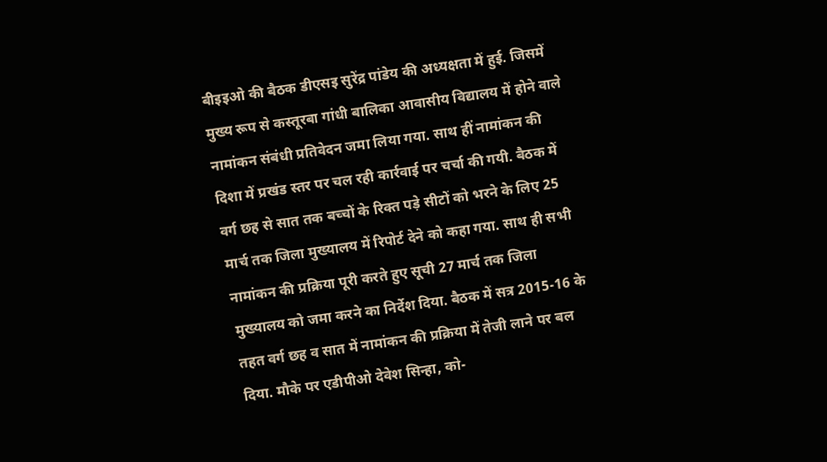बीइइओ की बैठक डीएसइ सुरेंद्र पांडेय की अध्यक्षता में हुई. जिसमें मुख्य रूप से कस्तूरबा गांधी बालिका आवासीय विद्यालय में होने वाले नामांकन संबंधी प्रतिवेदन जमा लिया गया. साथ हीं नामांकन की दिशा में प्रखंड स्तर पर चल रही कार्रवाई पर चर्चा की गयी. बैठक में वर्ग छह से सात तक बच्चों के रिक्त पड़े सीटों को भरने के लिए 25 मार्च तक जिला मुख्यालय में रिपोर्ट देने को कहा गया. साथ ही सभी नामांकन की प्रक्रिया पूरी करते हुए सूची 27 मार्च तक जिला मुख्यालय को जमा करने का निर्देश दिया. बैठक में सत्र 2015-16 के तहत वर्ग छह व सात में नामांकन की प्रक्रिया में तेजी लाने पर बल दिया. मौके पर एडीपीओ देवेश सिन्हा, को-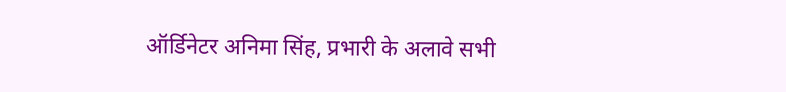ऑर्डिनेटर अनिमा सिंह, प्रभारी के अलावे सभी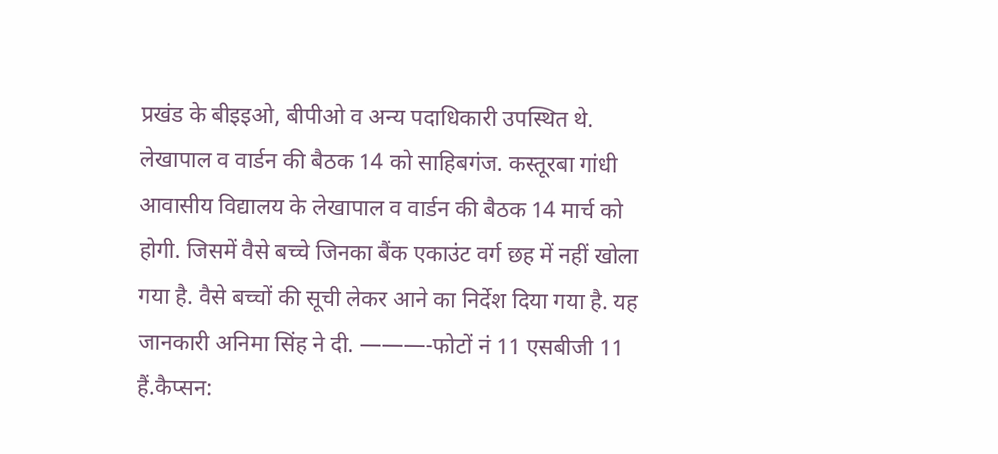प्रखंड के बीइइओ, बीपीओ व अन्य पदाधिकारी उपस्थित थे. लेखापाल व वार्डन की बैठक 14 को साहिबगंज. कस्तूरबा गांधी आवासीय विद्यालय के लेखापाल व वार्डन की बैठक 14 मार्च को होगी. जिसमें वैसे बच्चे जिनका बैंक एकाउंट वर्ग छह में नहीं खोला गया है. वैसे बच्चों की सूची लेकर आने का निर्देश दिया गया है. यह जानकारी अनिमा सिंह ने दी. ———-फोटों नं 11 एसबीजी 11 हैं.कैप्सन: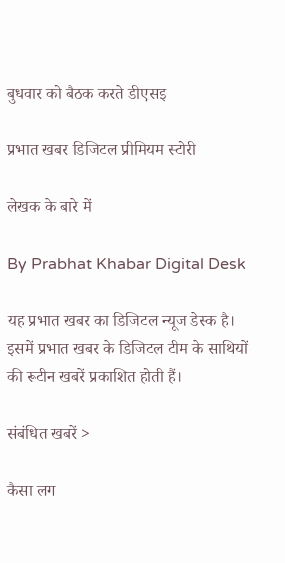बुधवार को बैठक करते डीएसइ

प्रभात खबर डिजिटल प्रीमियम स्टोरी

लेखक के बारे में

By Prabhat Khabar Digital Desk

यह प्रभात खबर का डिजिटल न्यूज डेस्क है। इसमें प्रभात खबर के डिजिटल टीम के साथियों की रूटीन खबरें प्रकाशित होती हैं।

संबंधित खबरें >

कैसा लग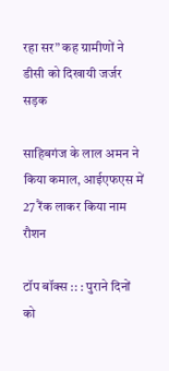रहा सर” कह ग्रामीणों ने डीसी को दिखायी जर्जर सड़क

साहिबगंज के लाल अमन ने किया कमाल, आईएफएस में 27 रैंक लाकर किया नाम रौशन

टॉप बॉक्स :: : पुराने दिनों को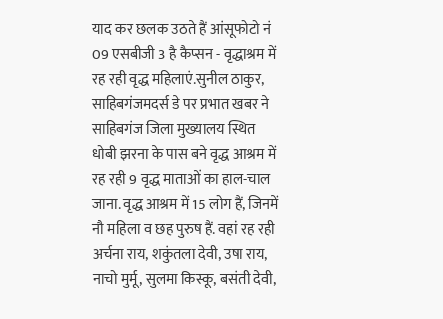याद कर छलक उठते हैं आंसूफोटो नं 09 एसबीजी 3 है कैप्सन - वृद्धाश्रम में रह रही वृद्ध महिलाएं.सुनील ठाकुर, साहिबगंजमदर्स डे पर प्रभात खबर ने साहिबगंज जिला मुख्यालय स्थित धोबी झरना के पास बने वृद्ध आश्रम में रह रही 9 वृद्ध माताओं का हाल-चाल जाना. वृद्ध आश्रम में 15 लोग हैं, जिनमें नौ महिला व छह पुरुष हैं. वहां रह रही अर्चना राय, शकुंतला देवी, उषा राय, नाचो मुर्मू, सुलमा किस्कू, बसंती देवी,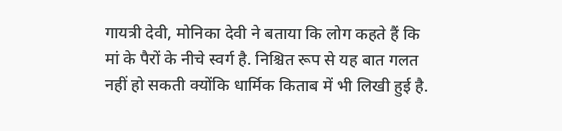गायत्री देवी, मोनिका देवी ने बताया कि लोग कहते हैं कि मां के पैरों के नीचे स्वर्ग है. निश्चित रूप से यह बात गलत नहीं हो सकती क्योंकि धार्मिक किताब में भी लिखी हुई है.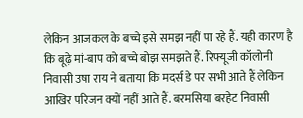लेकिन आजकल के बच्चे इसे समझ नहीं पा रहे हैं. यही कारण है कि बूढ़े मां-बाप को बच्चे बोझ समझते हैं. रिफ्यूजी कॉलोनी निवासी उषा राय ने बताया कि मदर्स डे पर सभी आते हैं लेकिन आखिर परिजन क्यों नहीं आते हैं. बरमसिया बरहेट निवासी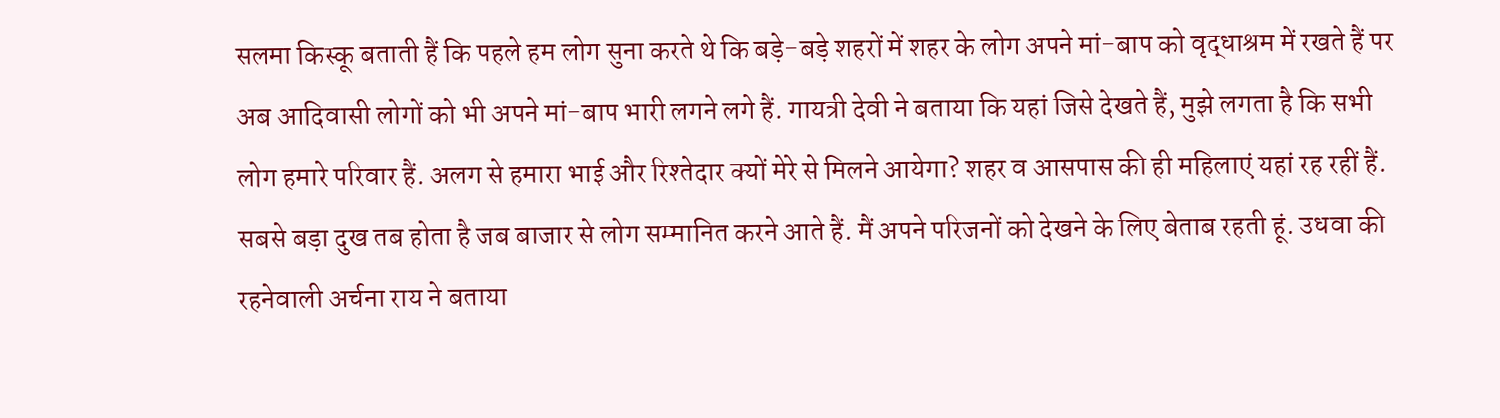सलमा किस्कू बताती हैं कि पहले हम लोग सुना करते थे कि बड़े-बड़े शहरों में शहर के लोग अपने मां-बाप को वृद्धाश्रम में रखते हैं पर अब आदिवासी लोगों को भी अपने मां-बाप भारी लगने लगे हैं. गायत्री देवी ने बताया कि यहां जिसे देखते हैं, मुझे लगता है कि सभी लोग हमारे परिवार हैं. अलग से हमारा भाई और रिश्तेदार क्यों मेरे से मिलने आयेगा? शहर व आसपास की ही महिलाएं यहां रह रहीं हैं. सबसे बड़ा दुख तब होता है जब बाजार से लोग सम्मानित करने आते हैं. मैं अपने परिजनों को देखने के लिए बेताब रहती हूं. उधवा की रहनेवाली अर्चना राय ने बताया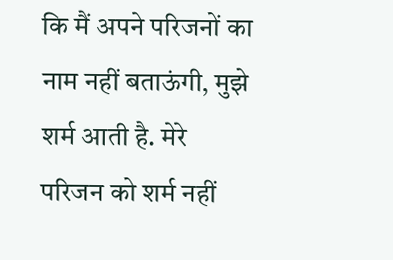कि मैं अपने परिजनों का नाम नहीं बताऊंगी, मुझे शर्म आती है. मेरे परिजन को शर्म नहीं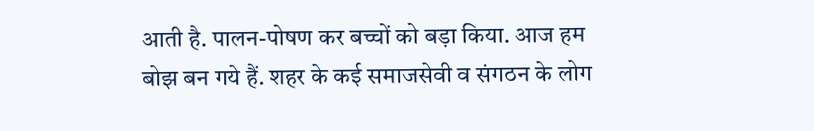आती है. पालन-पोषण कर बच्चों को बड़ा किया. आज हम बोझ बन गये हैं. शहर के कई समाजसेवी व संगठन के लोग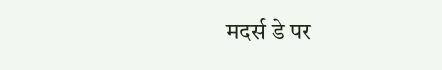मदर्स डे पर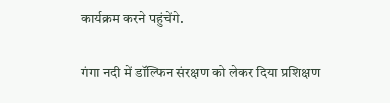कार्यक्रम करने पहुंचेंगे.

गंगा नदी में डॉल्फिन संरक्षण को लेकर दिया प्रशिक्षण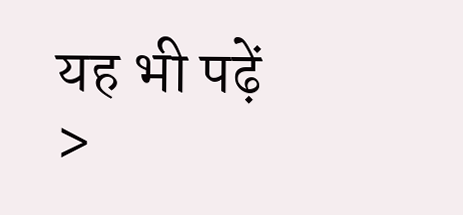यह भी पढ़ें >